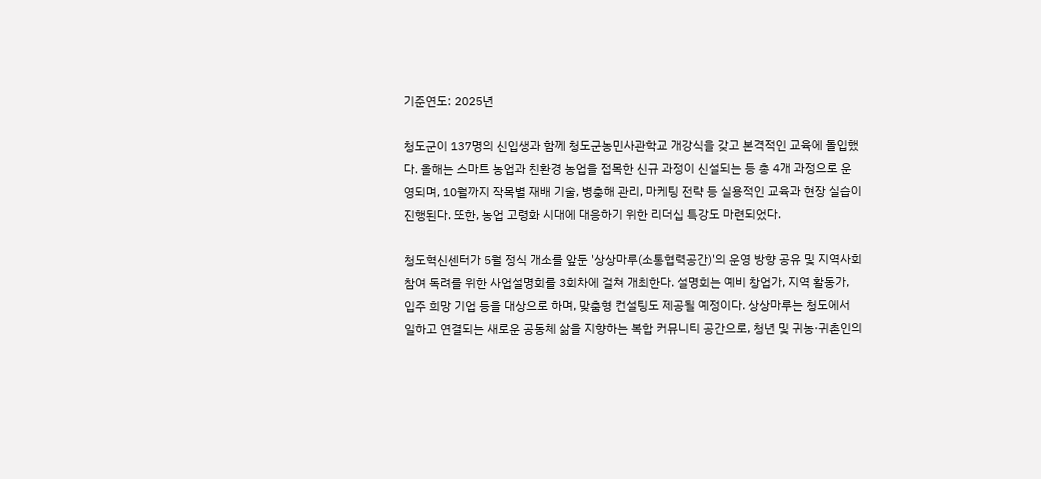기준연도: 2025년

청도군이 137명의 신입생과 함께 청도군농민사관학교 개강식을 갖고 본격적인 교육에 돌입했다. 올해는 스마트 농업과 친환경 농업을 접목한 신규 과정이 신설되는 등 총 4개 과정으로 운영되며, 10월까지 작목별 재배 기술, 병충해 관리, 마케팅 전략 등 실용적인 교육과 현장 실습이 진행된다. 또한, 농업 고령화 시대에 대응하기 위한 리더십 특강도 마련되었다.

청도혁신센터가 5월 정식 개소를 앞둔 '상상마루(소통협력공간)'의 운영 방향 공유 및 지역사회 참여 독려를 위한 사업설명회를 3회차에 걸쳐 개최한다. 설명회는 예비 창업가, 지역 활동가, 입주 희망 기업 등을 대상으로 하며, 맞춤형 컨설팅도 제공될 예정이다. 상상마루는 청도에서 일하고 연결되는 새로운 공동체 삶을 지향하는 복합 커뮤니티 공간으로, 청년 및 귀농·귀촌인의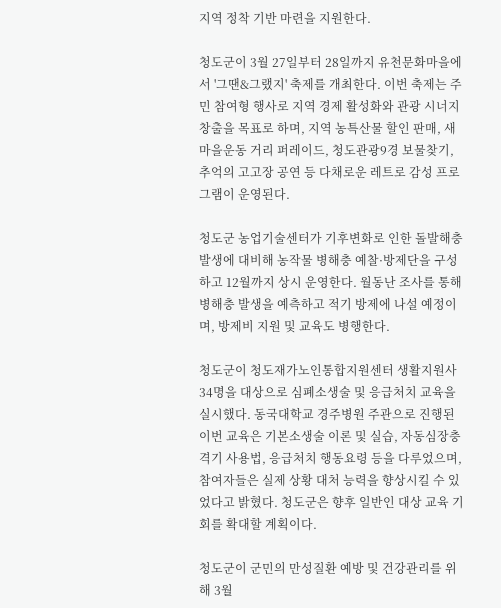지역 정착 기반 마련을 지원한다.

청도군이 3월 27일부터 28일까지 유천문화마을에서 '그땐&그랬지' 축제를 개최한다. 이번 축제는 주민 참여형 행사로 지역 경제 활성화와 관광 시너지 창출을 목표로 하며, 지역 농특산물 할인 판매, 새마을운동 거리 퍼레이드, 청도관광9경 보물찾기, 추억의 고고장 공연 등 다채로운 레트로 감성 프로그램이 운영된다.

청도군 농업기술센터가 기후변화로 인한 돌발해충 발생에 대비해 농작물 병해충 예찰·방제단을 구성하고 12월까지 상시 운영한다. 월동난 조사를 통해 병해충 발생을 예측하고 적기 방제에 나설 예정이며, 방제비 지원 및 교육도 병행한다.

청도군이 청도재가노인통합지원센터 생활지원사 34명을 대상으로 심폐소생술 및 응급처치 교육을 실시했다. 동국대학교 경주병원 주관으로 진행된 이번 교육은 기본소생술 이론 및 실습, 자동심장충격기 사용법, 응급처치 행동요령 등을 다루었으며, 참여자들은 실제 상황 대처 능력을 향상시킬 수 있었다고 밝혔다. 청도군은 향후 일반인 대상 교육 기회를 확대할 계획이다.

청도군이 군민의 만성질환 예방 및 건강관리를 위해 3월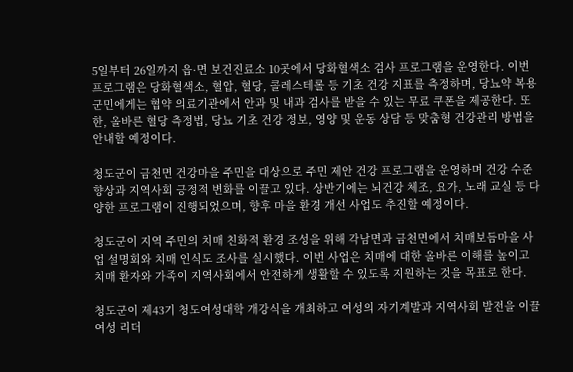5일부터 26일까지 읍·면 보건진료소 10곳에서 당화혈색소 검사 프로그램을 운영한다. 이번 프로그램은 당화혈색소, 혈압, 혈당, 콜레스테롤 등 기초 건강 지표를 측정하며, 당뇨약 복용 군민에게는 협약 의료기관에서 안과 및 내과 검사를 받을 수 있는 무료 쿠폰을 제공한다. 또한, 올바른 혈당 측정법, 당뇨 기초 건강 정보, 영양 및 운동 상담 등 맞춤형 건강관리 방법을 안내할 예정이다.

청도군이 금천면 건강마을 주민을 대상으로 주민 제안 건강 프로그램을 운영하며 건강 수준 향상과 지역사회 긍정적 변화를 이끌고 있다. 상반기에는 뇌건강 체조, 요가, 노래 교실 등 다양한 프로그램이 진행되었으며, 향후 마을 환경 개선 사업도 추진할 예정이다.

청도군이 지역 주민의 치매 친화적 환경 조성을 위해 각남면과 금천면에서 치매보듬마을 사업 설명회와 치매 인식도 조사를 실시했다. 이번 사업은 치매에 대한 올바른 이해를 높이고 치매 환자와 가족이 지역사회에서 안전하게 생활할 수 있도록 지원하는 것을 목표로 한다.

청도군이 제43기 청도여성대학 개강식을 개최하고 여성의 자기계발과 지역사회 발전을 이끌 여성 리더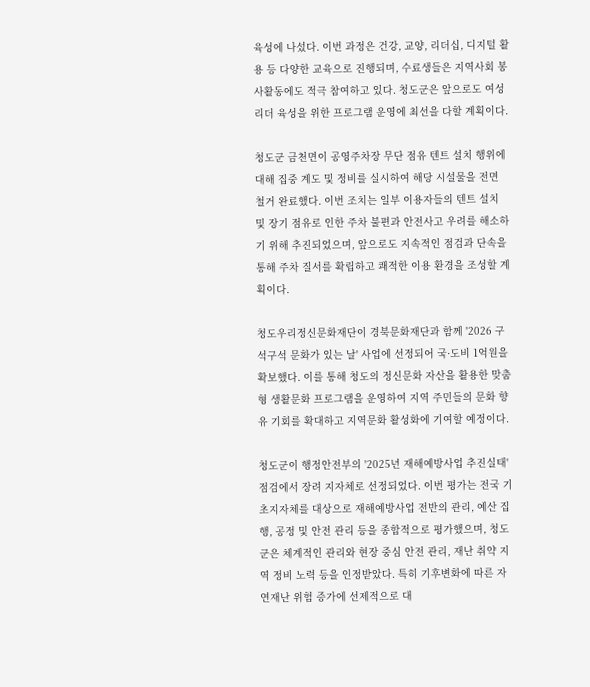육성에 나섰다. 이번 과정은 건강, 교양, 리더십, 디지털 활용 등 다양한 교육으로 진행되며, 수료생들은 지역사회 봉사활동에도 적극 참여하고 있다. 청도군은 앞으로도 여성 리더 육성을 위한 프로그램 운영에 최선을 다할 계획이다.

청도군 금천면이 공영주차장 무단 점유 텐트 설치 행위에 대해 집중 계도 및 정비를 실시하여 해당 시설물을 전면 철거 완료했다. 이번 조치는 일부 이용자들의 텐트 설치 및 장기 점유로 인한 주차 불편과 안전사고 우려를 해소하기 위해 추진되었으며, 앞으로도 지속적인 점검과 단속을 통해 주차 질서를 확립하고 쾌적한 이용 환경을 조성할 계획이다.

청도우리정신문화재단이 경북문화재단과 함께 '2026 구석구석 문화가 있는 날' 사업에 선정되어 국·도비 1억원을 확보했다. 이를 통해 청도의 정신문화 자산을 활용한 맞춤형 생활문화 프로그램을 운영하여 지역 주민들의 문화 향유 기회를 확대하고 지역문화 활성화에 기여할 예정이다.

청도군이 행정안전부의 '2025년 재해예방사업 추진실태' 점검에서 장려 지자체로 선정되었다. 이번 평가는 전국 기초지자체를 대상으로 재해예방사업 전반의 관리, 예산 집행, 공정 및 안전 관리 등을 종합적으로 평가했으며, 청도군은 체계적인 관리와 현장 중심 안전 관리, 재난 취약 지역 정비 노력 등을 인정받았다. 특히 기후변화에 따른 자연재난 위험 증가에 선제적으로 대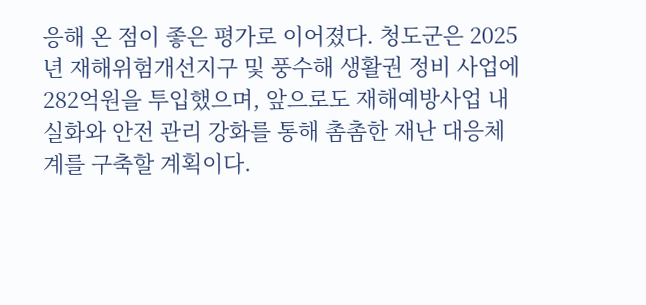응해 온 점이 좋은 평가로 이어졌다. 청도군은 2025년 재해위험개선지구 및 풍수해 생활권 정비 사업에 282억원을 투입했으며, 앞으로도 재해예방사업 내실화와 안전 관리 강화를 통해 촘촘한 재난 대응체계를 구축할 계획이다.